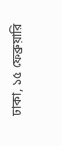ঢাকা, ১৫ ফেব্রুয়ারি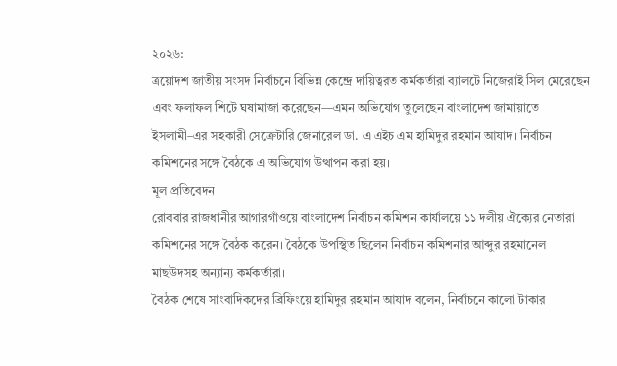২০২৬:
ত্রয়োদশ জাতীয় সংসদ নির্বাচনে বিভিন্ন কেন্দ্রে দায়িত্বরত কর্মকর্তারা ব্যালটে নিজেরাই সিল মেরেছেন এবং ফলাফল শিটে ঘষামাজা করেছেন—এমন অভিযোগ তুলেছেন বাংলাদেশ জামায়াতে ইসলামী–এর সহকারী সেক্রেটারি জেনারেল ডা. এ এইচ এম হামিদুর রহমান আযাদ। নির্বাচন কমিশনের সঙ্গে বৈঠকে এ অভিযোগ উত্থাপন করা হয়।
মূল প্রতিবেদন
রোববার রাজধানীর আগারগাঁওয়ে বাংলাদেশ নির্বাচন কমিশন কার্যালয়ে ১১ দলীয় ঐক্যের নেতারা কমিশনের সঙ্গে বৈঠক করেন। বৈঠকে উপস্থিত ছিলেন নির্বাচন কমিশনার আব্দুর রহমানেল মাছউদসহ অন্যান্য কর্মকর্তারা।
বৈঠক শেষে সাংবাদিকদের ব্রিফিংয়ে হামিদুর রহমান আযাদ বলেন, নির্বাচনে কালো টাকার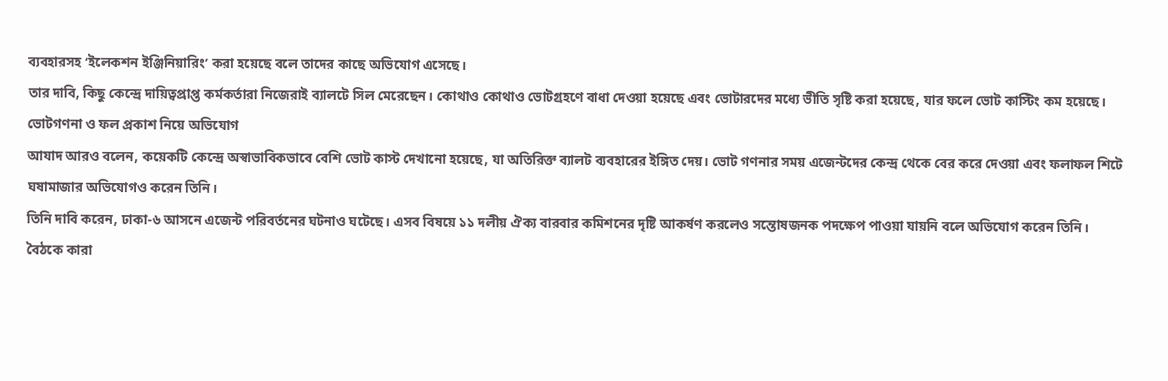ব্যবহারসহ ‘ইলেকশন ইঞ্জিনিয়ারিং’ করা হয়েছে বলে তাদের কাছে অভিযোগ এসেছে।
তার দাবি, কিছু কেন্দ্রে দায়িত্বপ্রাপ্ত কর্মকর্তারা নিজেরাই ব্যালটে সিল মেরেছেন। কোথাও কোথাও ভোটগ্রহণে বাধা দেওয়া হয়েছে এবং ভোটারদের মধ্যে ভীতি সৃষ্টি করা হয়েছে, যার ফলে ভোট কাস্টিং কম হয়েছে।
ভোটগণনা ও ফল প্রকাশ নিয়ে অভিযোগ
আযাদ আরও বলেন, কয়েকটি কেন্দ্রে অস্বাভাবিকভাবে বেশি ভোট কাস্ট দেখানো হয়েছে, যা অতিরিক্ত ব্যালট ব্যবহারের ইঙ্গিত দেয়। ভোট গণনার সময় এজেন্টদের কেন্দ্র থেকে বের করে দেওয়া এবং ফলাফল শিটে ঘষামাজার অভিযোগও করেন তিনি।
তিনি দাবি করেন, ঢাকা-৬ আসনে এজেন্ট পরিবর্তনের ঘটনাও ঘটেছে। এসব বিষয়ে ১১ দলীয় ঐক্য বারবার কমিশনের দৃষ্টি আকর্ষণ করলেও সন্তোষজনক পদক্ষেপ পাওয়া যায়নি বলে অভিযোগ করেন তিনি।
বৈঠকে কারা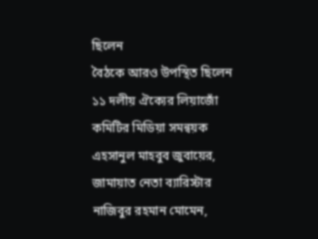ছিলেন
বৈঠকে আরও উপস্থিত ছিলেন ১১ দলীয় ঐক্যের লিয়াজোঁ কমিটির মিডিয়া সমন্বয়ক এহসানুল মাহবুব জুবায়ের, জামায়াত নেতা ব্যারিস্টার নাজিবুর রহমান মোমেন,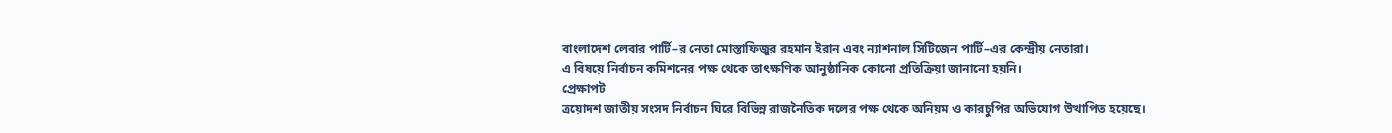বাংলাদেশ লেবার পার্টি–র নেতা মোস্তাফিজুর রহমান ইরান এবং ন্যাশনাল সিটিজেন পার্টি–এর কেন্দ্রীয় নেতারা।
এ বিষয়ে নির্বাচন কমিশনের পক্ষ থেকে তাৎক্ষণিক আনুষ্ঠানিক কোনো প্রতিক্রিয়া জানানো হয়নি।
প্রেক্ষাপট
ত্রয়োদশ জাতীয় সংসদ নির্বাচন ঘিরে বিভিন্ন রাজনৈতিক দলের পক্ষ থেকে অনিয়ম ও কারচুপির অভিযোগ উত্থাপিত হয়েছে।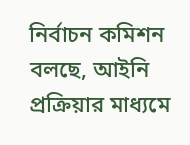নির্বাচন কমিশন বলছে, আইনি প্রক্রিয়ার মাধ্যমে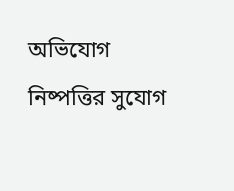অভিযোগ নিষ্পত্তির সুযোগ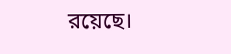রয়েছে।